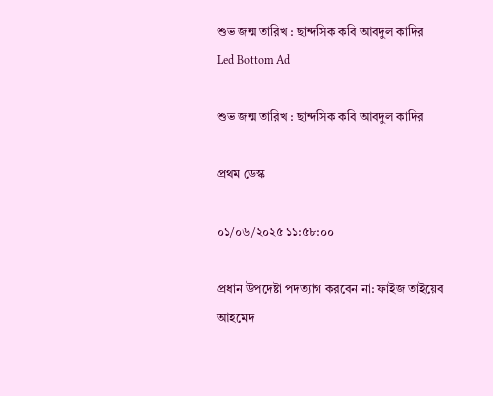শুভ জন্ম তারিখ : ছান্দসিক কবি আবদুল কাদির
Led Bottom Ad

শুভ জন্ম তারিখ : ছান্দসিক কবি আবদুল কাদির

প্রথম ডেস্ক

০১/০৬/২০২৫ ১১:৫৮:০০

প্রধান উপদেষ্টা পদত্যাগ করবেন না: ফাইজ তাইয়েব আহমেদ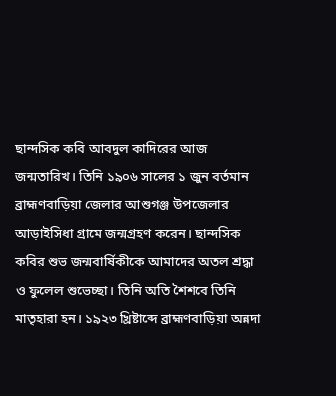ছান্দসিক কবি আবদুল কাদিরের আজ জন্মতারিখ। তিনি ১৯০৬ সালের ১ জুন বর্তমান ব্রাহ্মণবাড়িয়া জেলার আশুগঞ্জ উপজেলার আড়াইসিধা গ্রামে জন্মগ্রহণ করেন। ছান্দসিক কবির শুভ জন্মবার্ষিকীকে আমাদের অতল শ্রদ্ধা ও ফুলেল শুভেচ্ছা। তিনি অতি শৈশবে তিনি মাতৃহারা হন। ১৯২৩ খ্রিষ্টাব্দে ব্রাহ্মণবাড়িয়া অন্নদা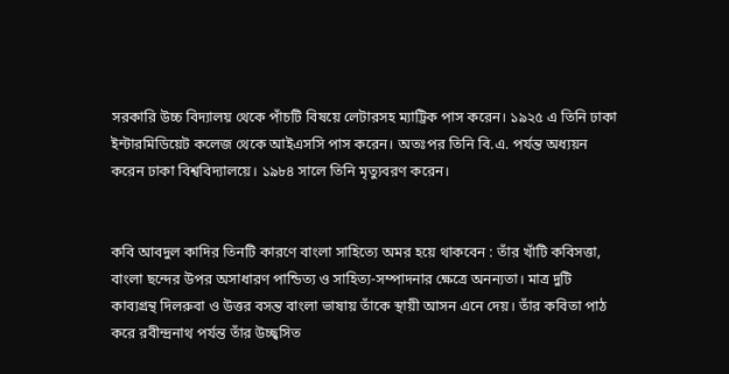সরকারি উচ্চ বিদ্যালয় থেকে পাঁচটি বিষয়ে লেটারসহ ম্যাট্রিক পাস করেন। ১৯২৫ এ তিনি ঢাকা ইন্টারমিডিয়েট কলেজ থেকে আইএসসি পাস করেন। অতঃপর তিনি বি.এ. পর্যন্ত অধ্যয়ন করেন ঢাকা বিশ্ববিদ্যালয়ে। ১৯৮৪ সালে তিনি মৃত্যুবরণ করেন।


কবি আবদুল কাদির তিনটি কারণে বাংলা সাহিত্যে অমর হয়ে থাকবেন : তাঁর খাঁটি কবিসত্তা, বাংলা ছন্দের উপর অসাধারণ পান্ডিত্য ও সাহিত্য-সম্পাদনার ক্ষেত্রে অনন্যতা। মাত্র দুটি কাব্যগ্রন্থ দিলরুবা ও উত্তর বসন্ত বাংলা ভাষায় তাঁকে স্থায়ী আসন এনে দেয়। তাঁর কবিতা পাঠ করে রবীন্দ্রনাথ পর্যন্ত তাঁর উচ্ছ্বসিত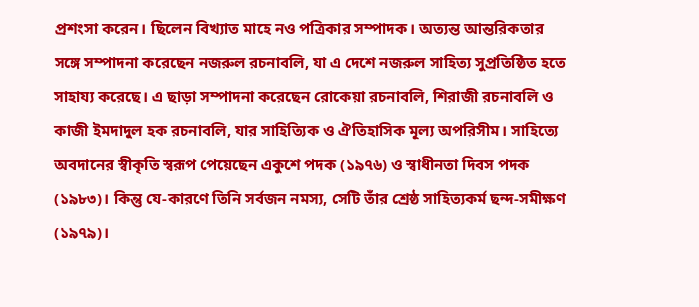প্রশংসা করেন। ছিলেন বিখ্যাত মাহে নও পত্রিকার সম্পাদক। অত্যন্ত আন্তরিকতার সঙ্গে সম্পাদনা করেছেন নজরুল রচনাবলি, যা এ দেশে নজরুল সাহিত্য সুপ্রতিষ্ঠিত হতে সাহায্য করেছে। এ ছাড়া সম্পাদনা করেছেন রোকেয়া রচনাবলি, শিরাজী রচনাবলি ও কাজী ইমদাদুল হক রচনাবলি, যার সাহিত্যিক ও ঐতিহাসিক মূল্য অপরিসীম। সাহিত্যে অবদানের স্বীকৃতি স্বরূপ পেয়েছেন একুশে পদক (১৯৭৬) ও স্বাধীনতা দিবস পদক (১৯৮৩)। কিন্তু যে-কারণে তিনি সর্বজন নমস্য, সেটি তাঁর শ্রেষ্ঠ সাহিত্যকর্ম ছন্দ-সমীক্ষণ (১৯৭৯)।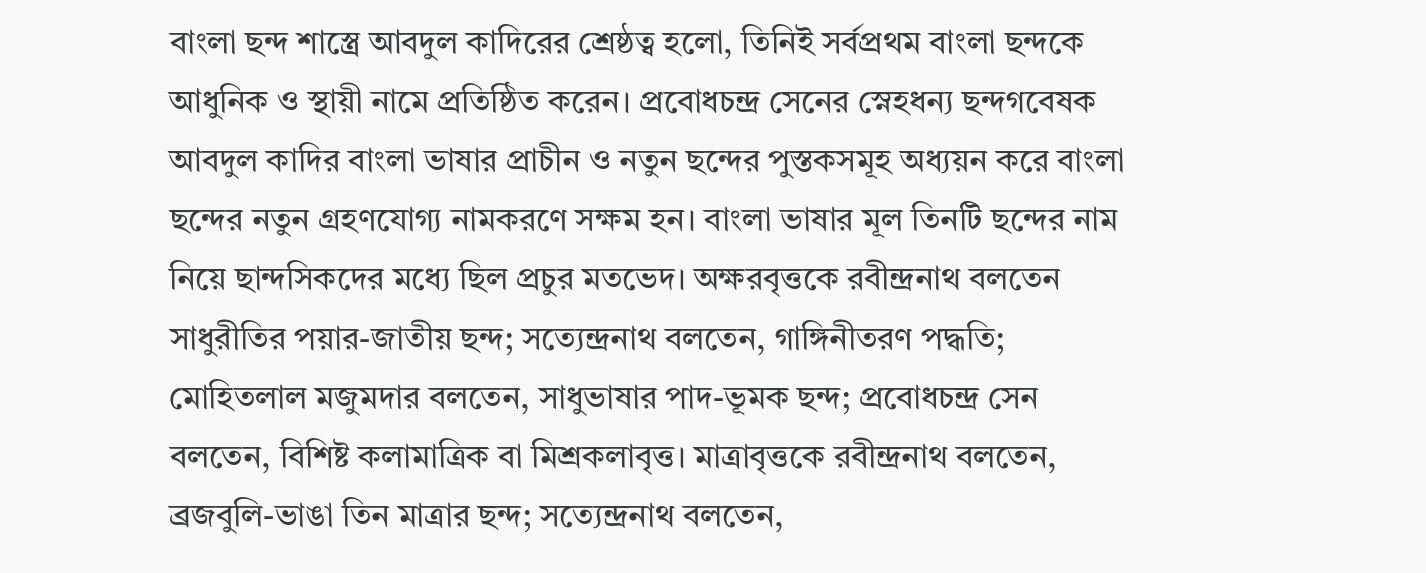বাংলা ছন্দ শাস্ত্রে আবদুল কাদিরের শ্রেষ্ঠত্ব হলো, তিনিই সর্বপ্রথম বাংলা ছন্দকে আধুনিক ও স্থায়ী নামে প্রতিষ্ঠিত করেন। প্রবোধচন্দ্র সেনের স্নেহধন্য ছন্দগবেষক আবদুল কাদির বাংলা ভাষার প্রাচীন ও নতুন ছন্দের পুস্তকসমূহ অধ্যয়ন করে বাংলা ছন্দের নতুন গ্রহণযোগ্য নামকরণে সক্ষম হন। বাংলা ভাষার মূল তিনটি ছন্দের নাম নিয়ে ছান্দসিকদের মধ্যে ছিল প্রচুর মতভেদ। অক্ষরবৃত্তকে রবীন্দ্রনাথ বলতেন সাধুরীতির পয়ার-জাতীয় ছন্দ; সত্যেন্দ্রনাথ বলতেন, গাঙ্গিনীতরণ পদ্ধতি; মোহিতলাল মজুমদার বলতেন, সাধুভাষার পাদ-ভূমক ছন্দ; প্রবোধচন্দ্র সেন বলতেন, বিশিষ্ট কলামাত্রিক বা মিশ্রকলাবৃত্ত। মাত্রাবৃত্তকে রবীন্দ্রনাথ বলতেন, ব্রজবুলি-ভাঙা তিন মাত্রার ছন্দ; সত্যেন্দ্রনাথ বলতেন,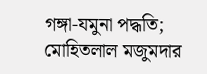গঙ্গা-যমুনা পদ্ধতি; মোহিতলাল মজুমদার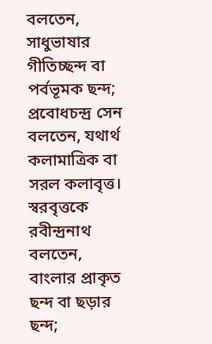বলতেন, সাধুভাষার গীতিচ্ছন্দ বা পর্বভূমক ছন্দ; প্রবোধচন্দ্র সেন বলতেন, যথার্থ কলামাত্রিক বা সরল কলাবৃত্ত। স্বরবৃত্তকে রবীন্দ্রনাথ বলতেন, বাংলার প্রাকৃত ছন্দ বা ছড়ার ছন্দ;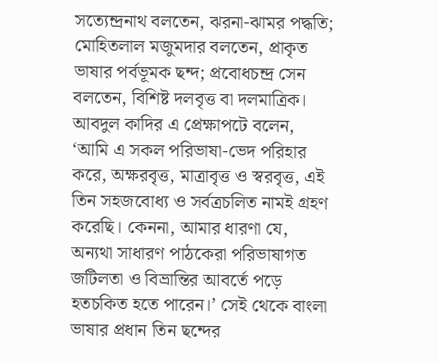সত্যেন্দ্রনাথ বলতেন, ঝরনা-ঝামর পদ্ধতি; মোহিতলাল মজুমদার বলতেন, প্রাকৃত ভাষার পর্বভূমক ছন্দ; প্রবোধচন্দ্র সেন বলতেন, বিশিষ্ট দলবৃত্ত বা দলমাত্রিক। আবদুল কাদির এ প্রেক্ষাপটে বলেন, ‘আমি এ সকল পরিভাষা-ভেদ পরিহার করে, অক্ষরবৃত্ত, মাত্রাবৃত্ত ও স্বরবৃত্ত, এই তিন সহজবোধ্য ও সর্বত্রচলিত নামই গ্রহণ করেছি। কেননা, আমার ধারণা যে, অন্যথা সাধারণ পাঠকেরা পরিভাষাগত জটিলতা ও বিভ্রান্তির আবর্তে পড়ে হতচকিত হতে পারেন।’ সেই থেকে বাংলা ভাষার প্রধান তিন ছন্দের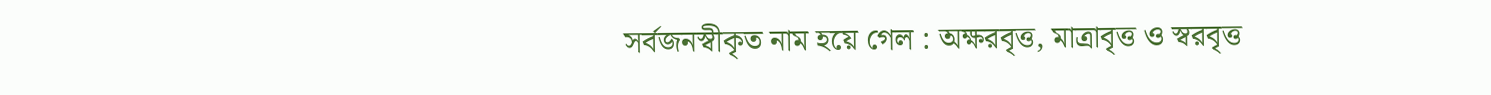সর্বজনস্বীকৃত নাম হয়ে গেল : অক্ষরবৃত্ত, মাত্রাবৃত্ত ও স্বরবৃত্ত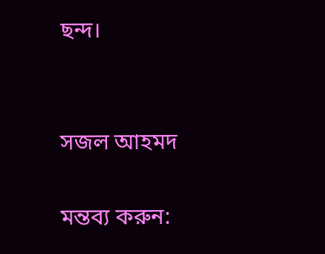ছন্দ।


সজল আহমদ

মন্তব্য করুন: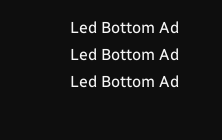Led Bottom Ad
Led Bottom Ad
Led Bottom Ad